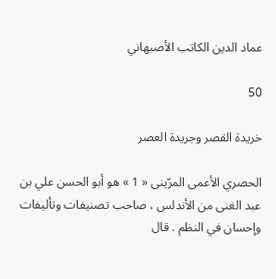عماد الدين الكاتب الأصبهاني

50

خريدة القصر وجريدة العصر

الحصري الأعمى المرّينى « 1 » هو أبو الحسن علي بن عبد الغنى من الأندلس ، صاحب تصنيفات وتأليفات وإحسان في النظم . قال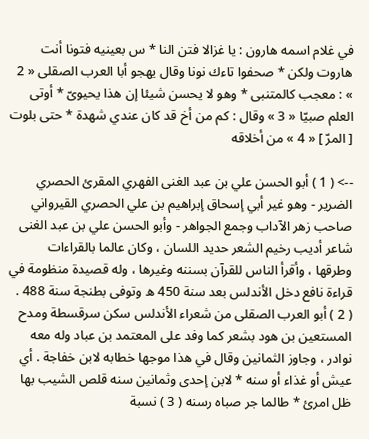في غلام اسمه هارون : يا غزالا فتن النا * س بعينيه فتونا أنت هاروت ولكن * صحفوا تاءك نونا وقال يهجو أبا العرب الصقلى « 2 » : معجب كالمتنبى * وهو لا يحسن شيئا إن هذا يحيوىّ * أوتى العلم صبيّا « 3 » وقال : كم من أخ قد كان عندي شهدة * حتى بلوت [ المرّ ] « 4 » من أخلاقه

--> ( 1 ) أبو الحسن علي بن عبد الغنى الفهري المقرئ الحصري الضرير - وهو غير أبي إسحاق إبراهيم بن علي الحصري القيرواني صاحب زهر الآداب وجمع الجواهر - وأبو الحسن علي بن عبد الغنى شاعر أديب رخيم الشعر حديد اللسان ، وكان عالما بالقراءات وطرقها ، وأقرأ الناس للقرآن بسننه وغيرها ، وله قصيدة منظومة في قراءة نافع دخل الأندلس بعد سنة 450 ه وتوفى بطنجة سنة 488 . ( 2 ) أبو العرب الصقلى من شعراء الأندلس سكن سرقسطة ومدح المستعين بن هود بشعر كما وفد على المعتمد بن عباد وله معه نوادر ، وجاوز الثمانين وقال في هذا موجها خطابه لابن خفاجة . أي عيش أو غذاء أو سنه * لابن إحدى وثمانين سنه قلص الشيب بها ظل امرئ * طالما جر صباه رسنه ( 3 ) نسبة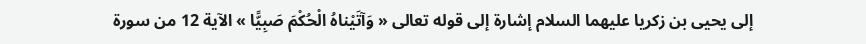إلى يحيى بن زكريا عليهما السلام إشارة إلى قوله تعالى « وَآتَيْناهُ الْحُكْمَ صَبِيًّا » الآية 12 من سورة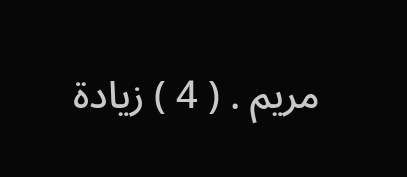مريم . ( 4 ) زيادة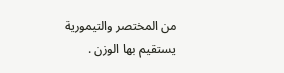من المختصر والتيمورية يستقيم بها الوزن .